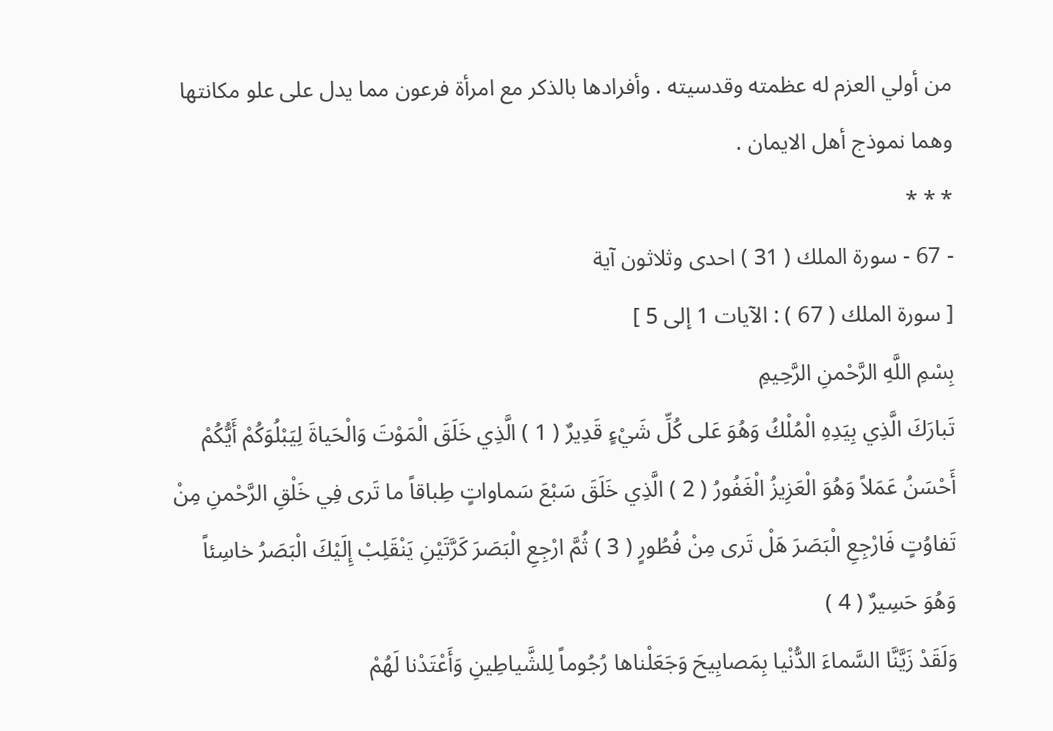من أولي العزم له عظمته وقدسيته . وأفرادها بالذكر مع امرأة فرعون مما يدل على علو مكانتها وهما نموذج أهل الايمان .
* * *
- 67 - سورة الملك ( 31 ) احدى وثلاثون آية
[ سورة الملك ( 67 ) : الآيات 1 إلى 5 ]
بِسْمِ اللَّهِ الرَّحْمنِ الرَّحِيمِ
تَبارَكَ الَّذِي بِيَدِهِ الْمُلْكُ وَهُوَ عَلى كُلِّ شَيْءٍ قَدِيرٌ ( 1 ) الَّذِي خَلَقَ الْمَوْتَ وَالْحَياةَ لِيَبْلُوَكُمْ أَيُّكُمْ أَحْسَنُ عَمَلاً وَهُوَ الْعَزِيزُ الْغَفُورُ ( 2 ) الَّذِي خَلَقَ سَبْعَ سَماواتٍ طِباقاً ما تَرى فِي خَلْقِ الرَّحْمنِ مِنْ تَفاوُتٍ فَارْجِعِ الْبَصَرَ هَلْ تَرى مِنْ فُطُورٍ ( 3 ) ثُمَّ ارْجِعِ الْبَصَرَ كَرَّتَيْنِ يَنْقَلِبْ إِلَيْكَ الْبَصَرُ خاسِئاً وَهُوَ حَسِيرٌ ( 4 )
وَلَقَدْ زَيَّنَّا السَّماءَ الدُّنْيا بِمَصابِيحَ وَجَعَلْناها رُجُوماً لِلشَّياطِينِ وَأَعْتَدْنا لَهُمْ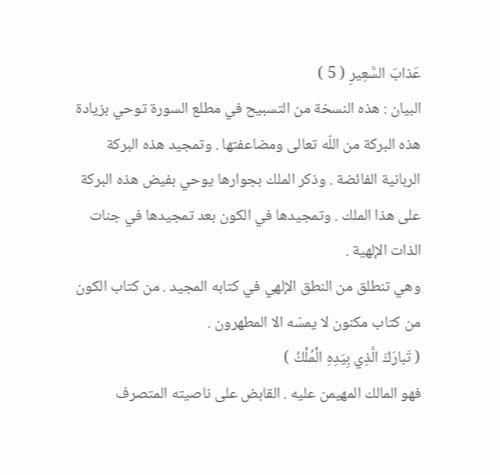عَذابَ السَّعِيرِ ( 5 )
البيان : هذه النسخة من التسبيح في مطلع السورة توحي بزيادة هذه البركة من اللّه تعالى ومضاعفتها . وتمجيد هذه البركة الربانية الفائضة . وذكر الملك بجوارها يوحي بفيض هذه البركة على هذا الملك . وتمجيدها في الكون بعد تمجيدها في جنات الذات الإلهية .
وهي تنطلق من النطق الإلهي في كتابه المجيد . من كتاب الكون من كتاب مكنون لا يمسّه الا المطهرون .
( تَبارَكَ الَّذِي بِيَدِهِ الْمُلْكُ )
فهو المالك المهيمن عليه . القابض على ناصيته المتصرف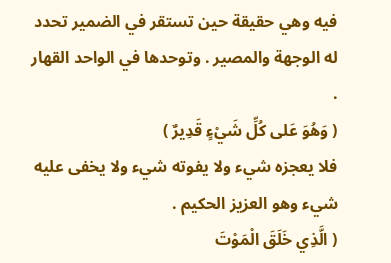فيه وهي حقيقة حين تستقر في الضمير تحدد له الوجهة والمصير . وتوحدها في الواحد القهار .
( وَهُوَ عَلى كُلِّ شَيْءٍ قَدِيرٌ )
فلا يعجزه شيء ولا يفوته شيء ولا يخفى عليه شيء وهو العزيز الحكيم .
( الَّذِي خَلَقَ الْمَوْتَ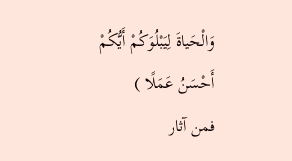وَالْحَياةَ لِيَبْلُوَكُمْ أَيُّكُمْ أَحْسَنُ عَمَلًا )
فمن آثار